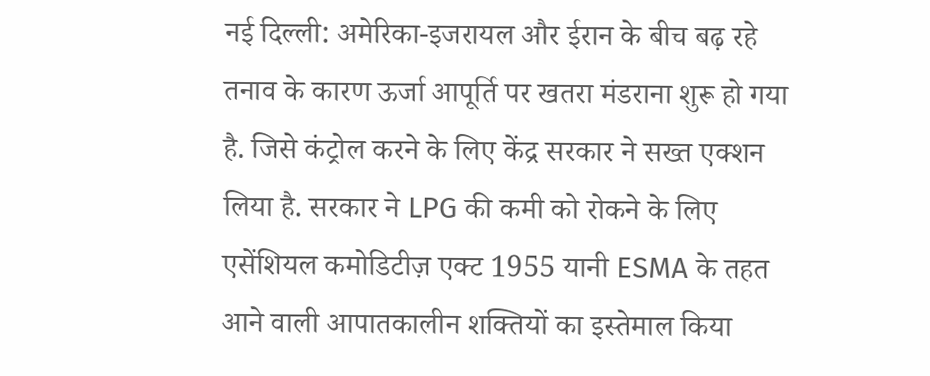नई दिल्ली: अमेरिका-इजरायल और ईरान के बीच बढ़ रहे तनाव के कारण ऊर्जा आपूर्ति पर खतरा मंडराना शुरू हो गया है. जिसे कंट्रोल करने के लिए केंद्र सरकार ने सख्त एक्शन लिया है. सरकार ने LPG की कमी को रोकने के लिए एसेंशियल कमोडिटीज़ एक्ट 1955 यानी ESMA के तहत आने वाली आपातकालीन शक्तियों का इस्तेमाल किया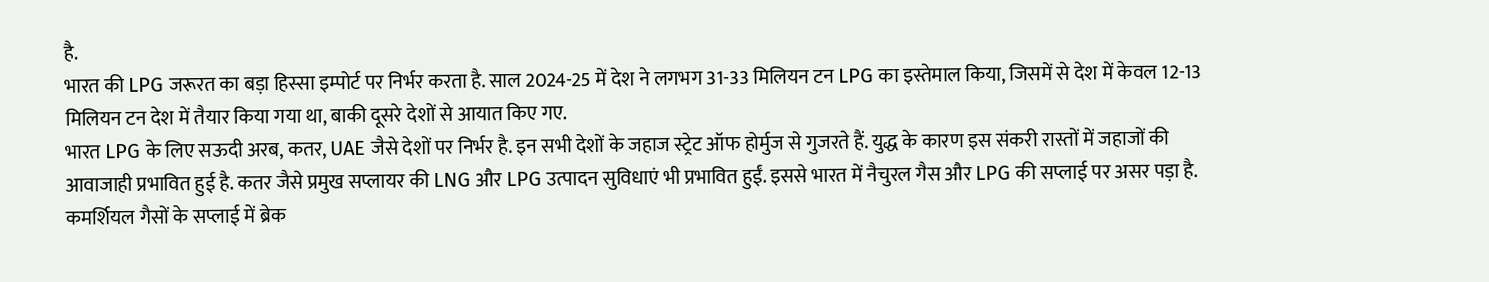है.
भारत की LPG जरूरत का बड़ा हिस्सा इम्पोर्ट पर निर्भर करता है. साल 2024-25 में देश ने लगभग 31-33 मिलियन टन LPG का इस्तेमाल किया, जिसमें से देश में केवल 12-13 मिलियन टन देश में तैयार किया गया था, बाकी दूसरे देशों से आयात किए गए.
भारत LPG के लिए सऊदी अरब, कतर, UAE जैसे देशों पर निर्भर है. इन सभी देशों के जहाज स्ट्रेट ऑफ होर्मुज से गुजरते हैं. युद्ध के कारण इस संकरी रास्तों में जहाजों की आवाजाही प्रभावित हुई है. कतर जैसे प्रमुख सप्लायर की LNG और LPG उत्पादन सुविधाएं भी प्रभावित हुईं. इससे भारत में नैचुरल गैस और LPG की सप्लाई पर असर पड़ा है.
कमर्शियल गैसों के सप्लाई में ब्रेक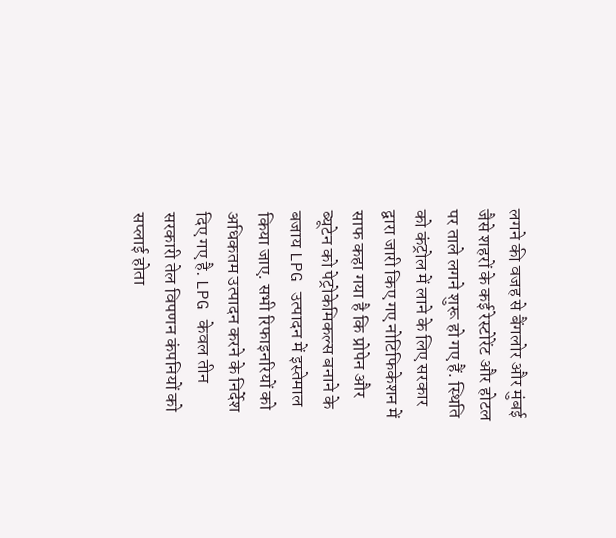लगने की वजह से बैंगलोर और मुंबई जैसे शहरों के कई रेस्टोरेंट और होटल पर ताले लगने शुरू हो गए हैं. स्थिति को कंट्रोल में लाने के लिए सरकार द्वारा जारी किए गए नोटिफिकेशन में साफ कहा गया है कि प्रोपेन और ब्यूटेन को पेट्रोकेमिकल्स बनाने के बजाय LPG उत्पादन में इस्तेमाल किया जाए. सभी रिफाइनरियों को अधिकतम उत्पादन करने के निर्देश दिए गए है. LPG केवल तीन सरकारी तेल विपणन कंपनियों को सप्लाई होता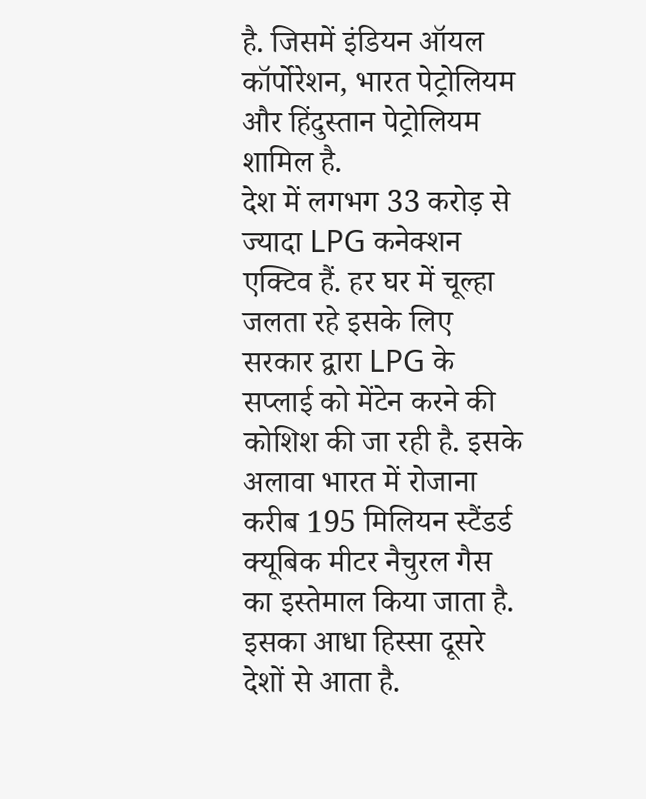है. जिसमें इंडियन ऑयल कॉर्पोरेशन, भारत पेट्रोलियम और हिंदुस्तान पेट्रोलियम शामिल है.
देश में लगभग 33 करोड़ से ज्यादा LPG कनेक्शन एक्टिव हैं. हर घर में चूल्हा जलता रहे इसके लिए सरकार द्वारा LPG के सप्लाई को मेंटेन करने की कोशिश की जा रही है. इसके अलावा भारत में रोजाना करीब 195 मिलियन स्टैंडर्ड क्यूबिक मीटर नैचुरल गैस का इस्तेमाल किया जाता है. इसका आधा हिस्सा दूसरे देशों से आता है.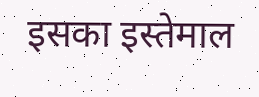इसका इस्तेमाल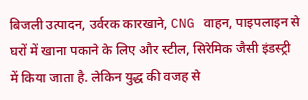बिजली उत्पादन, उर्वरक कारखाने, CNG वाहन, पाइपलाइन से घरों में खाना पकाने के लिए और स्टील, सिरेमिक जैसी इंडस्ट्री में किया जाता है. लेकिन युद्ध की वजह से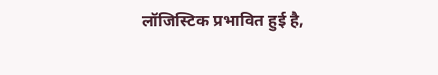लॉजिस्टिक प्रभावित हुई है,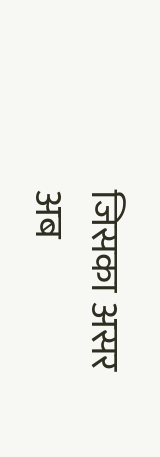जिसका असर अब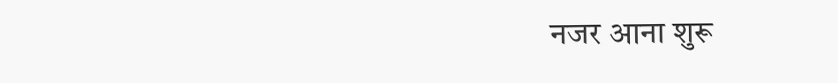नजर आना शुरू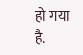हो गया है.